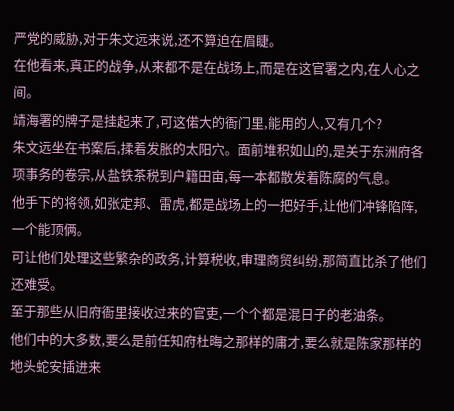严党的威胁,对于朱文远来说,还不算迫在眉睫。
在他看来,真正的战争,从来都不是在战场上,而是在这官署之内,在人心之间。
靖海署的牌子是挂起来了,可这偌大的衙门里,能用的人,又有几个?
朱文远坐在书案后,揉着发胀的太阳穴。面前堆积如山的,是关于东洲府各项事务的卷宗,从盐铁茶税到户籍田亩,每一本都散发着陈腐的气息。
他手下的将领,如张定邦、雷虎,都是战场上的一把好手,让他们冲锋陷阵,一个能顶俩。
可让他们处理这些繁杂的政务,计算税收,审理商贸纠纷,那简直比杀了他们还难受。
至于那些从旧府衙里接收过来的官吏,一个个都是混日子的老油条。
他们中的大多数,要么是前任知府杜晦之那样的庸才,要么就是陈家那样的地头蛇安插进来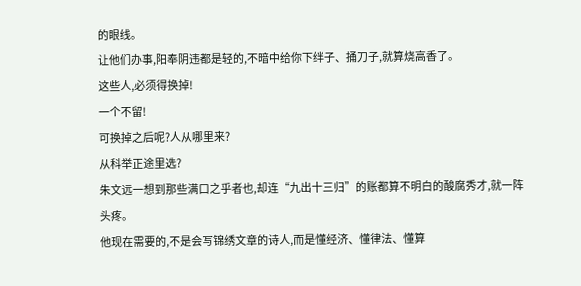的眼线。
让他们办事,阳奉阴违都是轻的,不暗中给你下绊子、捅刀子,就算烧高香了。
这些人,必须得换掉!
一个不留!
可换掉之后呢?人从哪里来?
从科举正途里选?
朱文远一想到那些满口之乎者也,却连“九出十三归”的账都算不明白的酸腐秀才,就一阵头疼。
他现在需要的,不是会写锦绣文章的诗人,而是懂经济、懂律法、懂算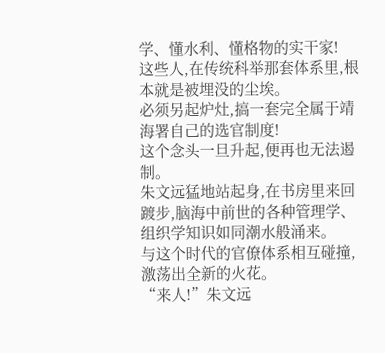学、懂水利、懂格物的实干家!
这些人,在传统科举那套体系里,根本就是被埋没的尘埃。
必须另起炉灶,搞一套完全属于靖海署自己的选官制度!
这个念头一旦升起,便再也无法遏制。
朱文远猛地站起身,在书房里来回踱步,脑海中前世的各种管理学、组织学知识如同潮水般涌来。
与这个时代的官僚体系相互碰撞,激荡出全新的火花。
“来人!”朱文远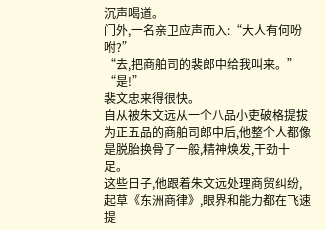沉声喝道。
门外,一名亲卫应声而入:“大人有何吩咐?”
“去,把商舶司的裴郎中给我叫来。”
“是!”
裴文忠来得很快。
自从被朱文远从一个八品小吏破格提拔为正五品的商舶司郎中后,他整个人都像是脱胎换骨了一般,精神焕发,干劲十足。
这些日子,他跟着朱文远处理商贸纠纷,起草《东洲商律》,眼界和能力都在飞速提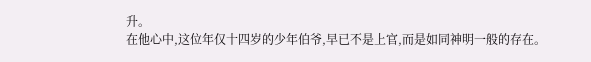升。
在他心中,这位年仅十四岁的少年伯爷,早已不是上官,而是如同神明一般的存在。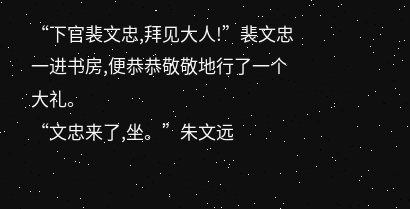“下官裴文忠,拜见大人!”裴文忠一进书房,便恭恭敬敬地行了一个大礼。
“文忠来了,坐。”朱文远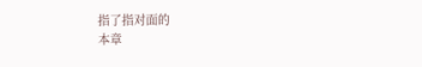指了指对面的
本章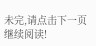未完,请点击下一页继续阅读!